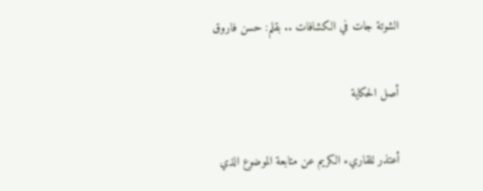الشوتة جات في الكشافات .. بقلم: حسن فاروق

أصل الحكاية

أعتذر للقاريء الكريم عن متابعة الموضوع الذي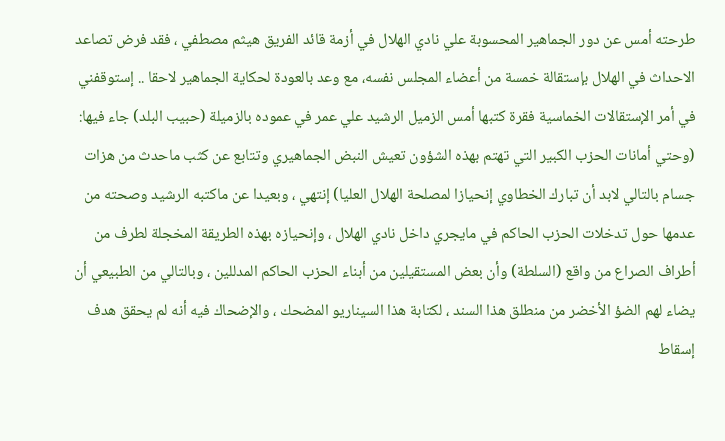طرحته أمس عن دور الجماهير المحسوبة علي نادي الهلال في أزمة قائد الفريق هيثم مصطفي ، فقد فرض تصاعد الاحداث في الهلال بإستقالة خمسة من أعضاء المجلس نفسه، مع وعد بالعودة لحكاية الجماهير لاحقا .. إستوقفني في أمر الإستقالات الخماسية فقرة كتبها أمس الزميل الرشيد علي عمر في عموده بالزميلة (حبيب البلد) جاء فيها: (وحتي أمانات الحزب الكبير التي تهتم بهذه الشؤون تعيش النبض الجماهيري وتتابع عن كثب ماحدث من هزات جسام بالتالي لابد أن تبارك الخطاوي إنحيازا لمصلحة الهلال العليا) إنتهي ، وبعيدا عن ماكتبه الرشيد وصحته من عدمها حول تدخلات الحزب الحاكم في مايجري داخل نادي الهلال ، وإنحيازه بهذه الطريقة المخجلة لطرف من أطراف الصراع من واقع (السلطة) وأن بعض المستقيلين من أبناء الحزب الحاكم المدللين ، وبالتالي من الطبيعي أن يضاء لهم الضؤ الأخضر من منطلق هذا السند ، لكتابة هذا السيناريو المضحك ، والإضحاك فيه أنه لم يحقق هدف إسقاط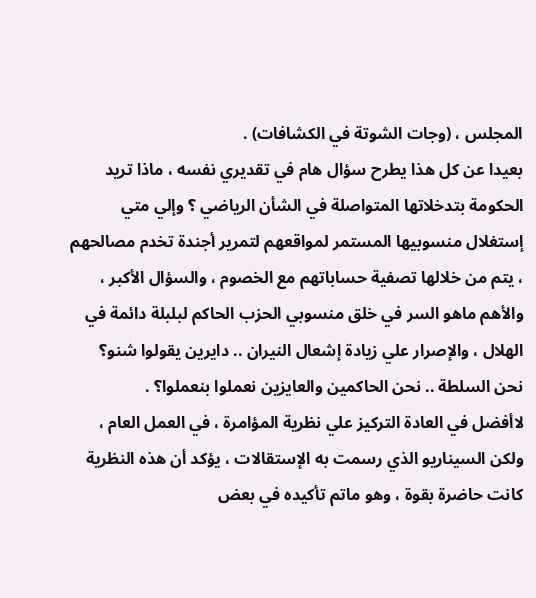المجلس ، (وجات الشوتة في الكشافات) .
بعيدا عن كل هذا يطرح سؤال هام في تقديري نفسه ، ماذا تريد الحكومة بتدخلاتها المتواصلة في الشأن الرياضي ؟ وإلي متي إستغلال منسوبيها المستمر لمواقعهم لتمرير أجندة تخدم مصالحهم ، يتم من خلالها تصفية حساباتهم مع الخصوم ، والسؤال الأكبر ، والأهم ماهو السر في خلق منسوبي الحزب الحاكم لبلبلة دائمة في الهلال ، والإصرار علي زيادة إشعال النيران .. دايرين يقولوا شنو؟ نحن السلطة .. نحن الحاكمين والعايزين نعملوا بنعملوا؟ .
لاأفضل في العادة التركيز علي نظرية المؤامرة ، في العمل العام ، ولكن السيناريو الذي رسمت به الإستقالات ، يؤكد أن هذه النظرية كانت حاضرة بقوة ، وهو ماتم تأكيده في بعض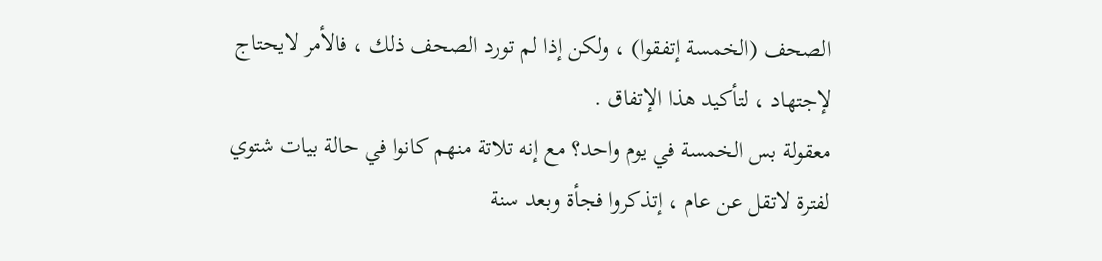الصحف (الخمسة إتفقوا) ، ولكن إذا لم تورد الصحف ذلك ، فالأمر لايحتاج لإجتهاد ، لتأكيد هذا الإتفاق .
معقولة بس الخمسة في يوم واحد؟ مع إنه تلاتة منهم كانوا في حالة بيات شتوي لفترة لاتقل عن عام ، إتذكروا فجأة وبعد سنة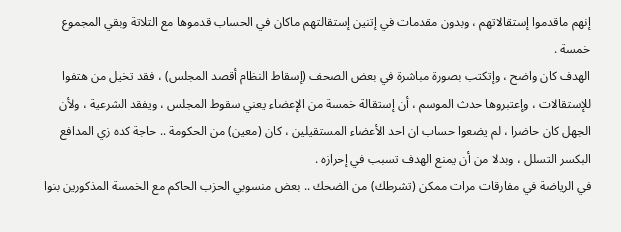إنهم ماقدموا إستقالاتهم ، وبدون مقدمات في إتنين إستقالتهم ماكان في الحساب قدموها مع التلاتة وبقي المجموع خمسة .
الهدف كان واضح ، وإتكتب بصورة مباشرة في بعض الصحف (إسقاط النظام أقصد المجلس) ، فقد تخيل من هتفوا للإستقالات ، وإعتبروها حدث الموسم ، أن إستقالة خمسة من الإعضاء يعني سقوط المجلس ، ويفقد الشرعية ، ولأن الجهل كان حاضرا ، لم يضعوا حساب ان احد الأعضاء المستقيلين ، كان (معين) من الحكومة .. حاجة كده زي المدافع البكسر التسلل ، وبدلا من أن يمنع الهدف تسبب في إحرازه .
في الرياضة في مفارقات مرات ممكن (تشرطك) من الضحك .. بعض منسوبي الحزب الحاكم مع الخمسة المذكورين بنوا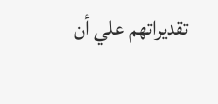تقديراتهم علي أن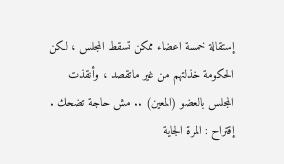إستقالة خمسة اعضاء ممكن تسقط المجلس ، لكن الحكومة خذلتهم من غير ماتقصد ، وأنقذت المجلس بالعضو (المعين) .. مش حاجة تضحك .
إقتراح : المرة الجاية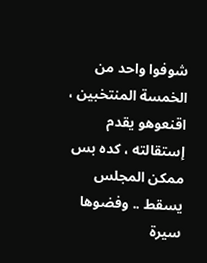شوفوا واحد من الخمسة المنتخبين ، اقنعوهو يقدم إستقالته ، كده بس ممكن المجلس يسقط .. وفضوها سيرة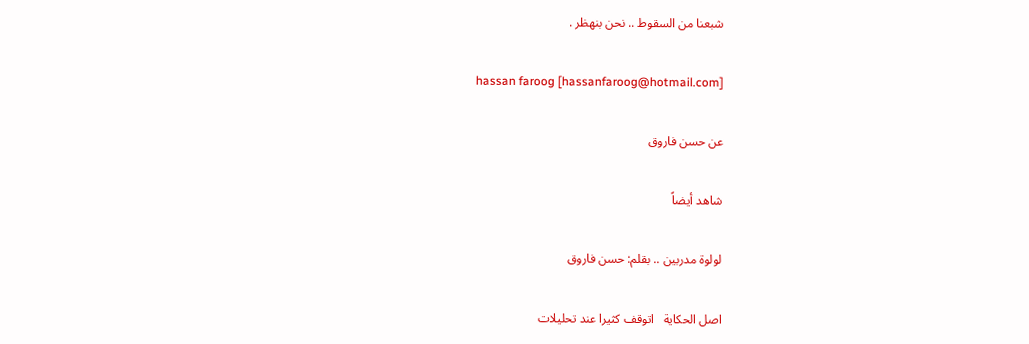شبعنا من السقوط .. نحن بنهظر .

hassan faroog [hassanfaroog@hotmail.com]

عن حسن فاروق

شاهد أيضاً

لولوة مدربين .. بقلم: حسن فاروق

اصل الحكاية   اتوقف كثيرا عند تحليلات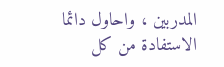المدربين ، واحاول دائما الاستفادة من كل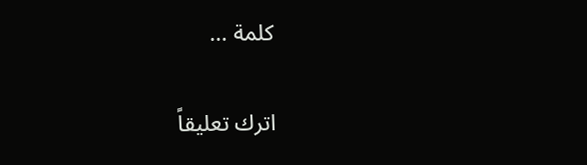كلمة …

اترك تعليقاً